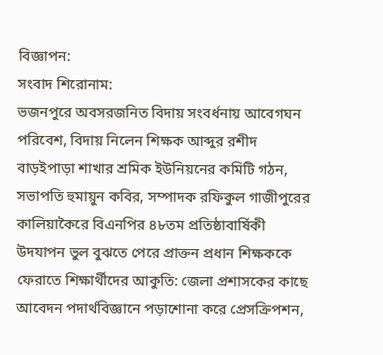বিজ্ঞাপন:
সংবাদ শিরোনাম:
ভজনপুরে অবসরজনিত বিদায় সংবর্ধনায় আবেগঘন পরিবেশ, বিদায় নিলেন শিক্ষক আব্দুর রশীদ বাড়ইপাড়া শাখার শ্রমিক ইউনিয়নের কমিটি গঠন, সভাপতি হুমায়ুন কবির, সম্পাদক রফিকুল গাজীপুরের কালিয়াকৈরে বিএনপির ৪৮তম প্রতিষ্ঠাবার্ষিকী উদযাপন ভুল বুঝতে পেরে প্রাক্তন প্রধান শিক্ষককে ফেরাতে শিক্ষার্থীদের আকুতি: জেলা প্রশাসকের কাছে আবেদন পদার্থবিজ্ঞানে পড়াশোনা করে প্রেসক্রিপশন,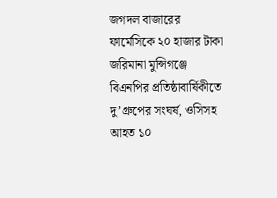জগদল বাজারের ফার্মেসিকে ২০ হাজার টাকা জরিমানা মুন্সিগঞ্জে বিএনপির প্রতিষ্ঠাবার্ষিকীতে দু’গ্রুপের সংঘর্ষ, ওসিসহ আহত ১০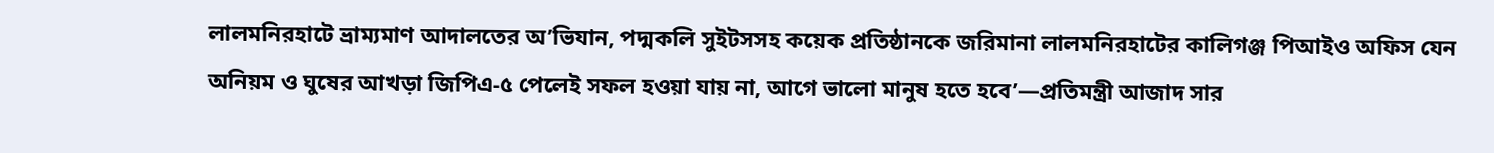লালমনিরহাটে ভ্রাম্যমাণ আদালতের অ’ভিযান, পদ্মকলি সুইটসসহ কয়েক প্রতিষ্ঠানকে জরিমানা লালমনিরহাটের কালিগঞ্জ পিআইও অফিস যেন অনিয়ম ও ঘুষের আখড়া জিপিএ-৫ পেলেই সফল হওয়া যায় না, আগে ভালো মানুষ হতে হবে’—প্রতিমন্ত্রী আজাদ সার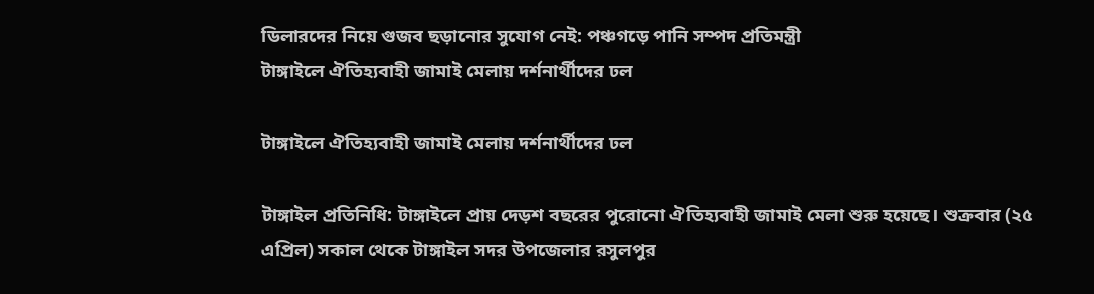ডিলারদের নিয়ে গুজব ছড়ানোর সুযোগ নেই: পঞ্চগড়ে পানি সম্পদ প্রতিমন্ত্রী
টাঙ্গাইলে ঐতিহ্যবাহী জামাই মেলায় দর্শনার্থীদের ঢল

টাঙ্গাইলে ঐতিহ্যবাহী জামাই মেলায় দর্শনার্থীদের ঢল

টাঙ্গাইল প্রতিনিধি: টাঙ্গাইলে প্রায় দেড়শ বছরের পুরোনো ঐতিহ্যবাহী জামাই মেলা শুরু হয়েছে। শুক্রবার (২৫ এপ্রিল) সকাল থেকে টাঙ্গাইল সদর উপজেলার রসুলপুর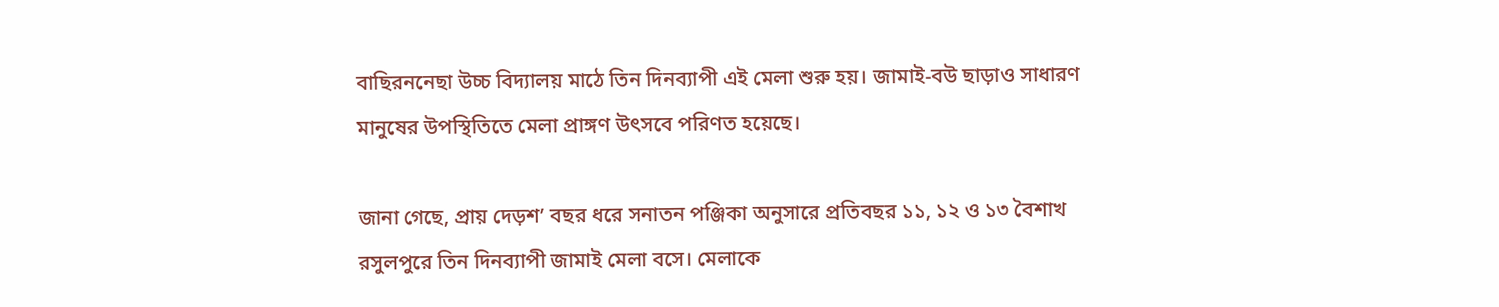বাছিরননেছা উচ্চ বিদ্যালয় মাঠে তিন দিনব্যাপী এই মেলা শুরু হয়। জামাই-বউ ছাড়াও সাধারণ মানুষের উপস্থিতিতে মেলা প্রাঙ্গণ উৎসবে পরিণত হয়েছে।

জানা গেছে, প্রায় দেড়শ’ বছর ধরে সনাতন পঞ্জিকা অনুসারে প্রতিবছর ১১, ১২ ও ১৩ বৈশাখ রসুলপুরে তিন দিনব্যাপী জামাই মেলা বসে। মেলাকে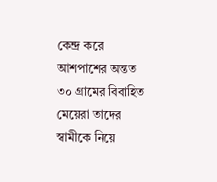কেন্দ্র করে আশপাশের অন্তত ৩০ গ্রামের বিবাহিত মেয়েরা তাদের স্বামীকে নিয়ে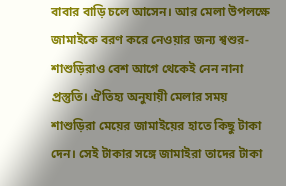বাবার বাড়ি চলে আসেন। আর মেলা উপলক্ষে জামাইকে বরণ করে নেওয়ার জন্য শ্বশুর-শাশুড়িরাও বেশ আগে থেকেই নেন নানা প্রস্তুতি। ঐতিহ্য অনুযায়ী মেলার সময় শাশুড়িরা মেয়ের জামাইয়ের হাতে কিছু টাকা দেন। সেই টাকার সঙ্গে জামাইরা তাদের টাকা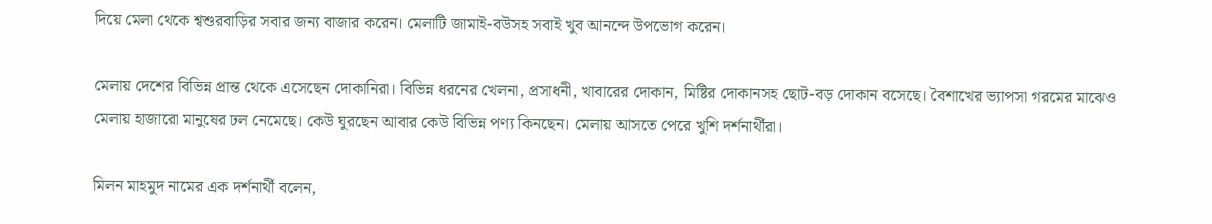দিয়ে মেলা থেকে শ্বশুরবাড়ির সবার জন্য বাজার করেন। মেলাটি জামাই-বউসহ সবাই খুব আনন্দে উপভোগ করেন।

মেলায় দেশের বিভিন্ন প্রান্ত থেকে এসেছেন দোকানিরা। বিভিন্ন ধরনের খেলনা, প্রসাধনী, খাবারের দোকান, মিষ্টির দোকানসহ ছোট-বড় দোকান বসেছে। বৈশাখের ভ্যাপসা গরমের মাঝেও মেলায় হাজারো মানুষের ঢল নেমেছে। কেউ ঘুরছেন আবার কেউ বিভিন্ন পণ্য কিনছেন। মেলায় আসতে পেরে খুশি দর্শনার্থীরা।

মিলন মাহমুদ নামের এক দর্শনার্থী বলেন,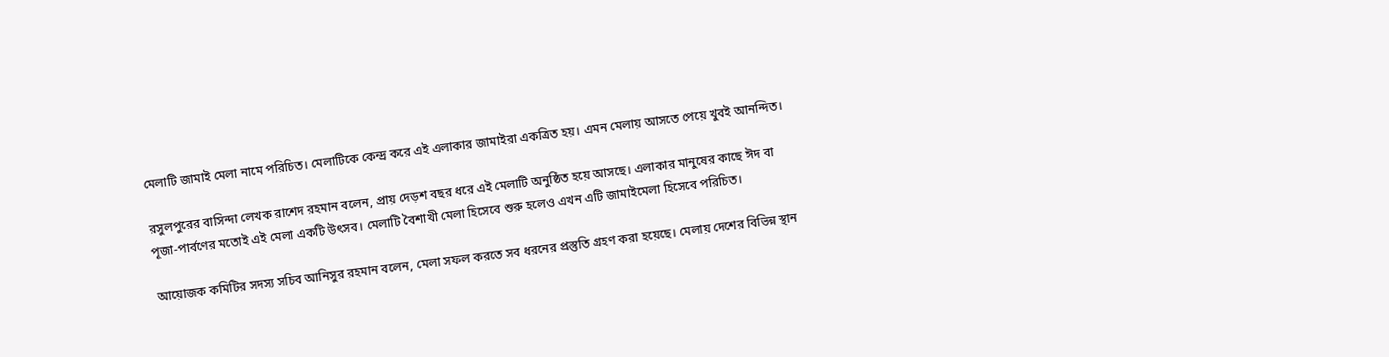মেলাটি জামাই মেলা নামে পরিচিত। মেলাটিকে কেন্দ্র করে এই এলাকার জামাইরা একত্রিত হয়। এমন মেলায় আসতে পেয়ে খুবই আনন্দিত।

রসুলপুরের বাসিন্দা লেখক রাশেদ রহমান বলেন, প্রায় দেড়শ বছর ধরে এই মেলাটি অনুষ্ঠিত হয়ে আসছে। এলাকার মানুষের কাছে ঈদ বা পূজা-পার্বণের মতোই এই মেলা একটি উৎসব। মেলাটি বৈশাখী মেলা হিসেবে শুরু হলেও এখন এটি জামাইমেলা হিসেবে পরিচিত।

আয়োজক কমিটির সদস্য সচিব আনিসুর রহমান বলেন, মেলা সফল করতে সব ধরনের প্রস্তুতি গ্রহণ করা হয়েছে। মেলায় দেশের বিভিন্ন স্থান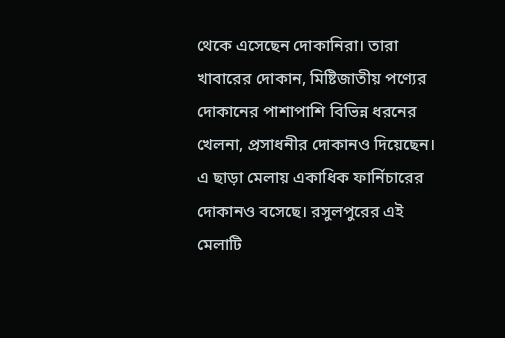থেকে এসেছেন দোকানিরা। তারা খাবারের দোকান, মিষ্টিজাতীয় পণ্যের দোকানের পাশাপাশি বিভিন্ন ধরনের খেলনা, প্রসাধনীর দোকানও দিয়েছেন। এ ছাড়া মেলায় একাধিক ফার্নিচারের দোকানও বসেছে। রসুলপুরের এই মেলাটি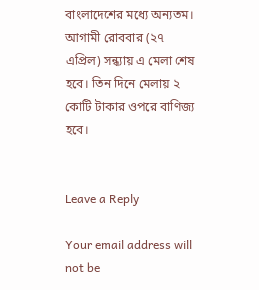বাংলাদেশের মধ্যে অন্যতম। আগামী রোববার (২৭ এপ্রিল) সন্ধ্যায় এ মেলা শেষ হবে। তিন দিনে মেলায় ২ কোটি টাকার ওপরে বাণিজ্য হবে।


Leave a Reply

Your email address will not be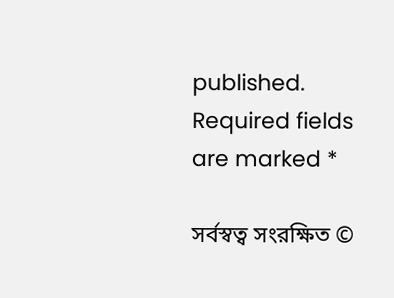published. Required fields are marked *

সর্বস্বত্ব সংরক্ষিত ©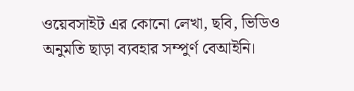ওয়েবসাইট এর কোনো লেখা, ছবি, ভিডিও অনুমতি ছাড়া ব্যবহার সম্পুর্ণ বেআইনি।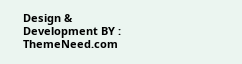Design & Development BY : ThemeNeed.com